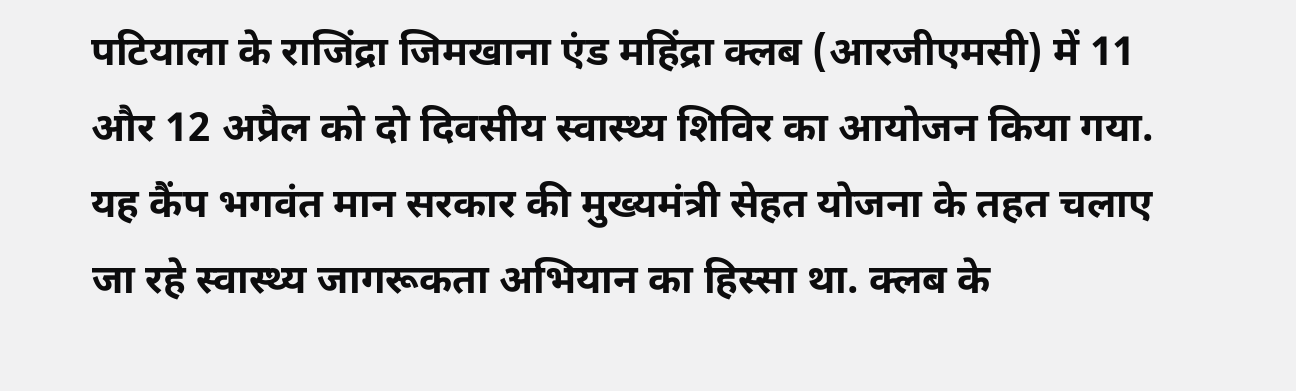पटियाला के राजिंद्रा जिमखाना एंड महिंद्रा क्लब (आरजीएमसी) में 11 और 12 अप्रैल को दो दिवसीय स्वास्थ्य शिविर का आयोजन किया गया. यह कैंप भगवंत मान सरकार की मुख्यमंत्री सेहत योजना के तहत चलाए जा रहे स्वास्थ्य जागरूकता अभियान का हिस्सा था. क्लब के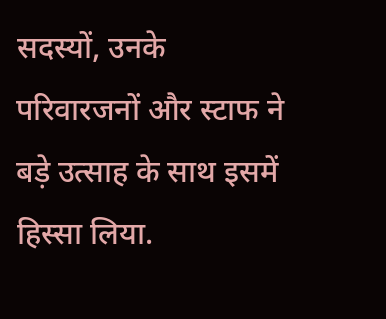सदस्यों, उनके परिवारजनों और स्टाफ ने बड़े उत्साह के साथ इसमें हिस्सा लिया.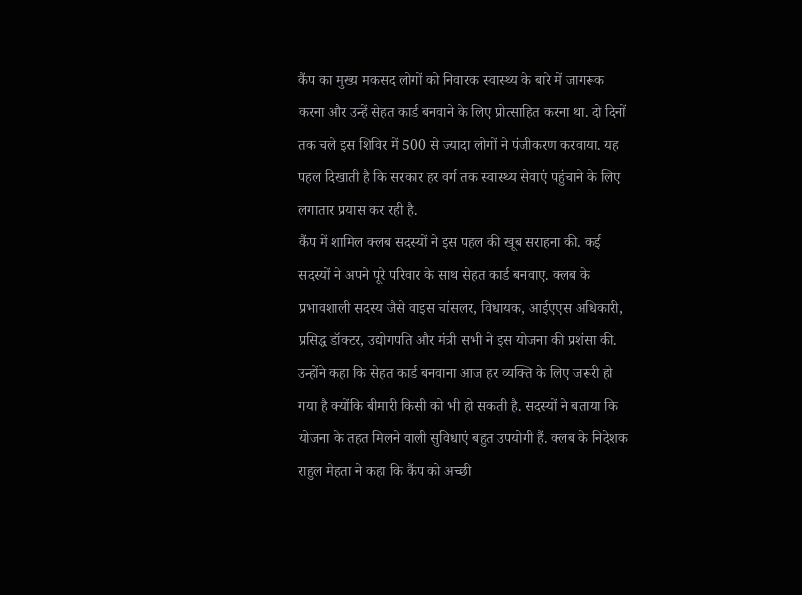कैंप का मुख्य मकसद लोगों को निवारक स्वास्थ्य के बारे में जागरूक करना और उन्हें सेहत कार्ड बनवाने के लिए प्रोत्साहित करना था. दो दिनों तक चले इस शिविर में 500 से ज्यादा लोगों ने पंजीकरण करवाया. यह पहल दिखाती है कि सरकार हर वर्ग तक स्वास्थ्य सेवाएं पहुंचाने के लिए लगातार प्रयास कर रही है.
कैंप में शामिल क्लब सदस्यों ने इस पहल की खूब सराहना की. कई सदस्यों ने अपने पूरे परिवार के साथ सेहत कार्ड बनवाए. क्लब के प्रभावशाली सदस्य जैसे वाइस चांसलर, विधायक, आईएएस अधिकारी, प्रसिद्ध डॉक्टर, उद्योगपति और मंत्री सभी ने इस योजना की प्रशंसा की. उन्होंने कहा कि सेहत कार्ड बनवाना आज हर व्यक्ति के लिए जरूरी हो गया है क्योंकि बीमारी किसी को भी हो सकती है. सदस्यों ने बताया कि योजना के तहत मिलने वाली सुविधाएं बहुत उपयोगी हैं. क्लब के निदेशक राहुल मेहता ने कहा कि कैंप को अच्छी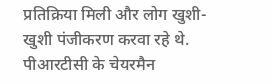प्रतिक्रिया मिली और लोग खुशी-खुशी पंजीकरण करवा रहे थे. पीआरटीसी के चेयरमैन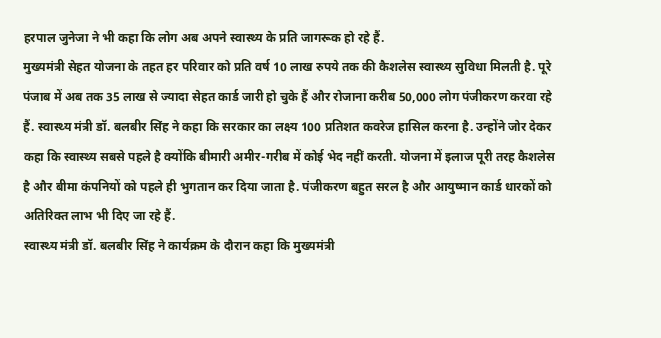हरपाल जुनेजा ने भी कहा कि लोग अब अपने स्वास्थ्य के प्रति जागरूक हो रहे हैं.
मुख्यमंत्री सेहत योजना के तहत हर परिवार को प्रति वर्ष 10 लाख रुपये तक की कैशलेस स्वास्थ्य सुविधा मिलती है. पूरे पंजाब में अब तक 35 लाख से ज्यादा सेहत कार्ड जारी हो चुके हैं और रोजाना करीब 50,000 लोग पंजीकरण करवा रहे हैं. स्वास्थ्य मंत्री डॉ. बलबीर सिंह ने कहा कि सरकार का लक्ष्य 100 प्रतिशत कवरेज हासिल करना है. उन्होंने जोर देकर कहा कि स्वास्थ्य सबसे पहले है क्योंकि बीमारी अमीर-गरीब में कोई भेद नहीं करती. योजना में इलाज पूरी तरह कैशलेस है और बीमा कंपनियों को पहले ही भुगतान कर दिया जाता है. पंजीकरण बहुत सरल है और आयुष्मान कार्ड धारकों को अतिरिक्त लाभ भी दिए जा रहे हैं.
स्वास्थ्य मंत्री डॉ. बलबीर सिंह ने कार्यक्रम के दौरान कहा कि मुख्यमंत्री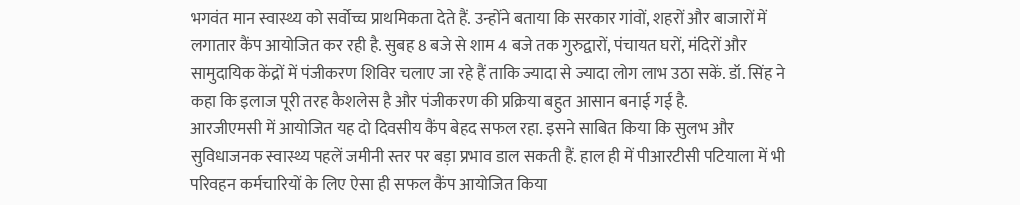भगवंत मान स्वास्थ्य को सर्वोच्च प्राथमिकता देते हैं. उन्होंने बताया कि सरकार गांवों, शहरों और बाजारों में लगातार कैंप आयोजित कर रही है. सुबह 8 बजे से शाम 4 बजे तक गुरुद्वारों, पंचायत घरों, मंदिरों और सामुदायिक केंद्रों में पंजीकरण शिविर चलाए जा रहे हैं ताकि ज्यादा से ज्यादा लोग लाभ उठा सकें. डॉ. सिंह ने कहा कि इलाज पूरी तरह कैशलेस है और पंजीकरण की प्रक्रिया बहुत आसान बनाई गई है.
आरजीएमसी में आयोजित यह दो दिवसीय कैंप बेहद सफल रहा. इसने साबित किया कि सुलभ और सुविधाजनक स्वास्थ्य पहलें जमीनी स्तर पर बड़ा प्रभाव डाल सकती हैं. हाल ही में पीआरटीसी पटियाला में भी परिवहन कर्मचारियों के लिए ऐसा ही सफल कैंप आयोजित किया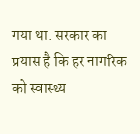गया था. सरकार का प्रयास है कि हर नागरिक को स्वास्थ्य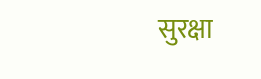सुरक्षा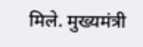मिले. मुख्यमंत्री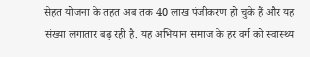सेहत योजना के तहत अब तक 40 लाख पंजीकरण हो चुके हैं और यह संख्या लगातार बढ़ रही है. यह अभियान समाज के हर वर्ग को स्वास्थ्य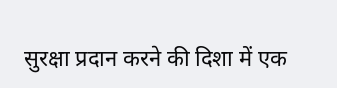सुरक्षा प्रदान करने की दिशा में एक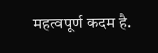महत्वपूर्ण कदम है.